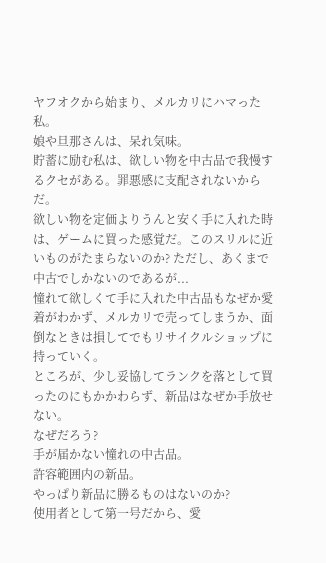ヤフオクから始まり、メルカリにハマった私。
娘や旦那さんは、呆れ気味。
貯蓄に励む私は、欲しい物を中古品で我慢するクセがある。罪悪感に支配されないからだ。
欲しい物を定価よりうんと安く手に入れた時は、ゲームに買った感覚だ。このスリルに近いものがたまらないのか? ただし、あくまで中古でしかないのであるが...
憧れて欲しくて手に入れた中古品もなぜか愛着がわかず、メルカリで売ってしまうか、面倒なときは損してでもリサイクルショップに持っていく。
ところが、少し妥協してランクを落として買ったのにもかかわらず、新品はなぜか手放せない。
なぜだろう?
手が届かない憧れの中古品。
許容範囲内の新品。
やっぱり新品に勝るものはないのか?
使用者として第一号だから、愛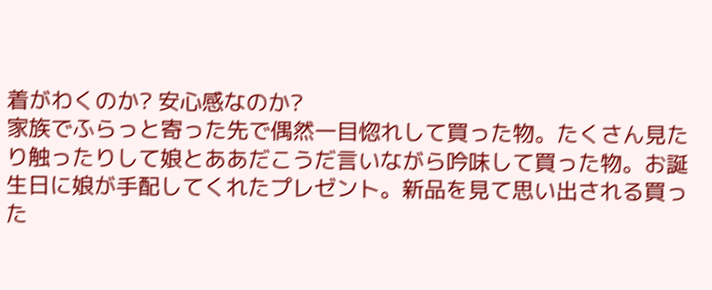着がわくのか? 安心感なのか?
家族でふらっと寄った先で偶然一目惚れして買った物。たくさん見たり触ったりして娘とああだこうだ言いながら吟味して買った物。お誕生日に娘が手配してくれたプレゼント。新品を見て思い出される買った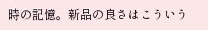時の記憶。新品の良さはこういう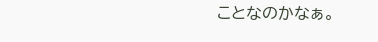ことなのかなぁ。